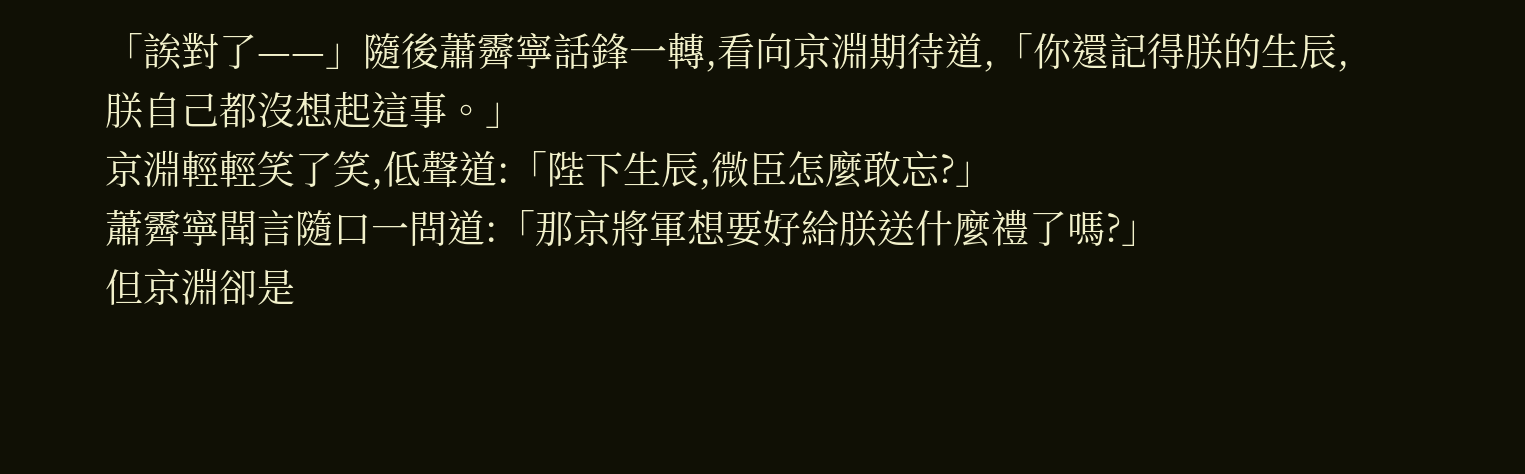「誒對了——」隨後蕭霽寧話鋒一轉,看向京淵期待道,「你還記得朕的生辰,朕自己都沒想起這事。」
京淵輕輕笑了笑,低聲道:「陛下生辰,微臣怎麼敢忘?」
蕭霽寧聞言隨口一問道:「那京將軍想要好給朕送什麼禮了嗎?」
但京淵卻是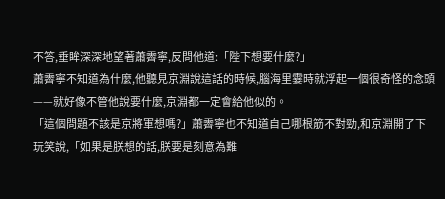不答,垂眸深深地望著蕭霽寧,反問他道:「陛下想要什麼?」
蕭霽寧不知道為什麼,他聽見京淵說這話的時候,腦海里霎時就浮起一個很奇怪的念頭——就好像不管他說要什麼,京淵都一定會給他似的。
「這個問題不該是京將軍想嗎?」蕭霽寧也不知道自己哪根筋不對勁,和京淵開了下玩笑說,「如果是朕想的話,朕要是刻意為難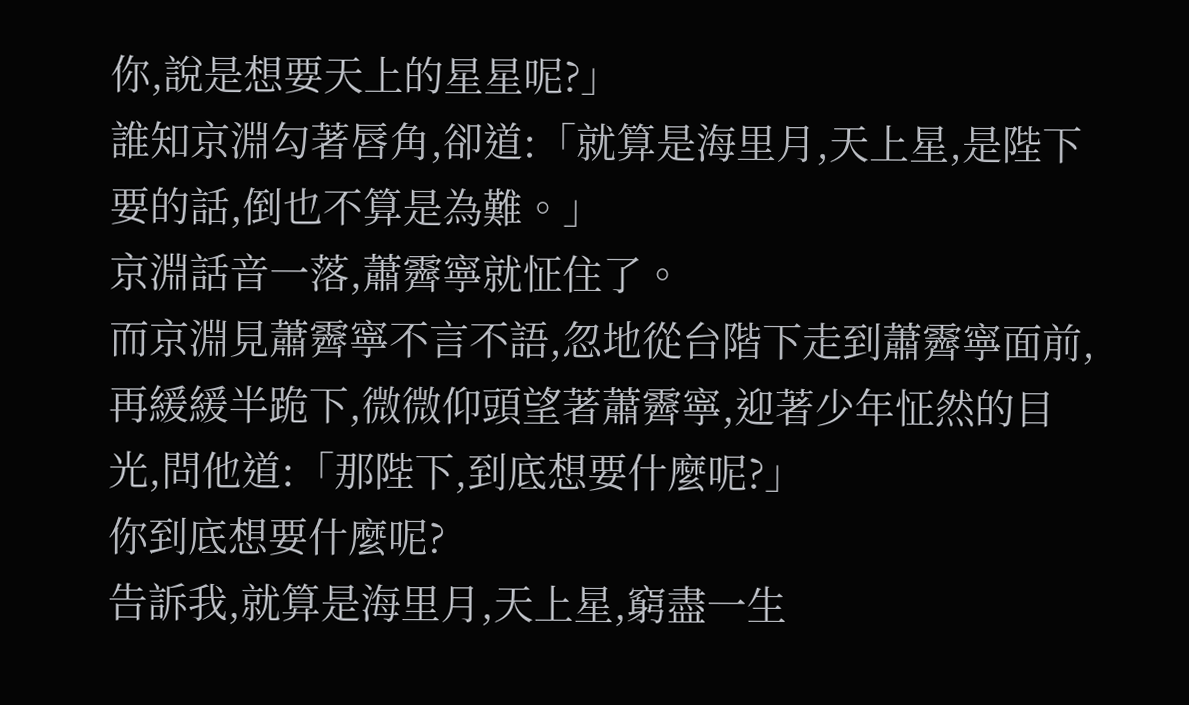你,說是想要天上的星星呢?」
誰知京淵勾著唇角,卻道:「就算是海里月,天上星,是陛下要的話,倒也不算是為難。」
京淵話音一落,蕭霽寧就怔住了。
而京淵見蕭霽寧不言不語,忽地從台階下走到蕭霽寧面前,再緩緩半跪下,微微仰頭望著蕭霽寧,迎著少年怔然的目光,問他道:「那陛下,到底想要什麼呢?」
你到底想要什麼呢?
告訴我,就算是海里月,天上星,窮盡一生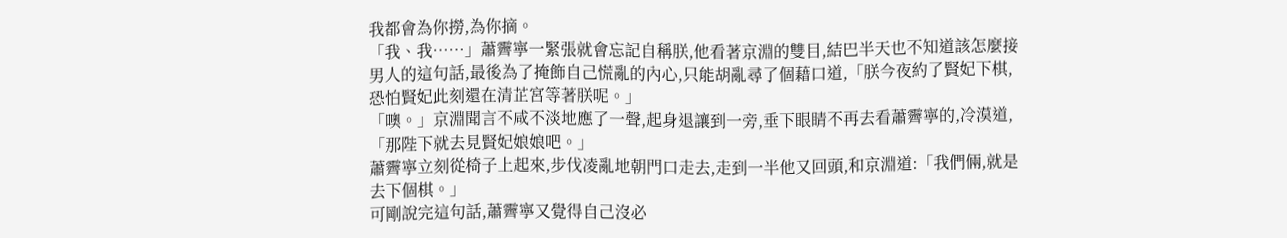我都會為你撈,為你摘。
「我、我……」蕭霽寧一緊張就會忘記自稱朕,他看著京淵的雙目,結巴半天也不知道該怎麼接男人的這句話,最後為了掩飾自己慌亂的內心,只能胡亂尋了個藉口道,「朕今夜約了賢妃下棋,恐怕賢妃此刻還在清芷宮等著朕呢。」
「噢。」京淵聞言不咸不淡地應了一聲,起身退讓到一旁,垂下眼睛不再去看蕭霽寧的,冷漠道,「那陛下就去見賢妃娘娘吧。」
蕭霽寧立刻從椅子上起來,步伐凌亂地朝門口走去,走到一半他又回頭,和京淵道:「我們倆,就是去下個棋。」
可剛說完這句話,蕭霽寧又覺得自己沒必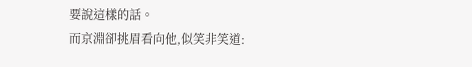要說這樣的話。
而京淵卻挑眉看向他,似笑非笑道: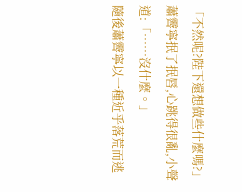「不然呢?陛下還想做些什麼嗎?」
蕭霽寧抿了抿唇,心跳得很亂,小聲道:「……沒什麼。」
隨後蕭霽寧以一種近乎落荒而逃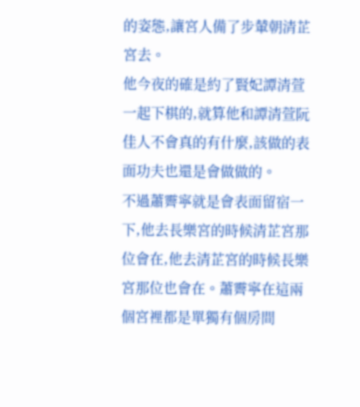的姿態,讓宮人備了步輦朝清芷宮去。
他今夜的確是約了賢妃譚清萱一起下棋的,就算他和譚清萱阮佳人不會真的有什麼,該做的表面功夫也還是會做做的。
不過蕭霽寧就是會表面留宿一下,他去長樂宮的時候清芷宮那位會在,他去清芷宮的時候長樂宮那位也會在。蕭霽寧在這兩個宮裡都是單獨有個房間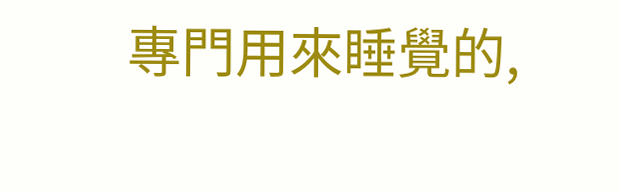專門用來睡覺的,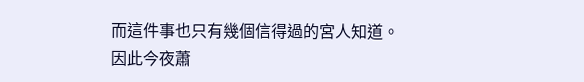而這件事也只有幾個信得過的宮人知道。
因此今夜蕭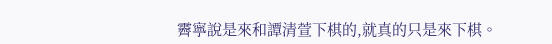霽寧說是來和譚清萱下棋的,就真的只是來下棋。